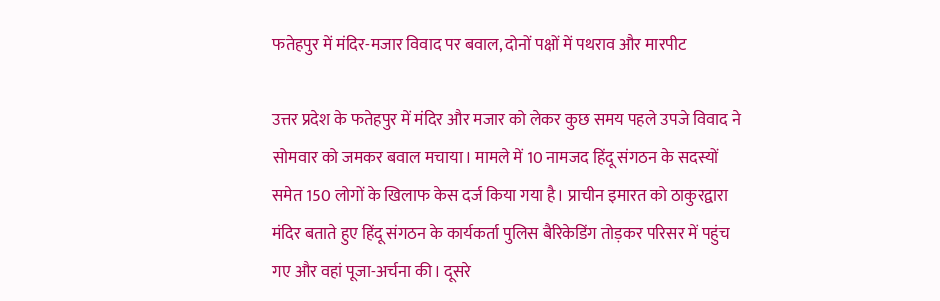फतेहपुर में मंदिर-मजार विवाद पर बवाल, दोनों पक्षों में पथराव और मारपीट

उत्तर प्रदेश के फतेहपुर में मंदिर और मजार को लेकर कुछ समय पहले उपजे विवाद ने सोमवार को जमकर बवाल मचाया। मामले में 10 नामजद हिंदू संगठन के सदस्यों समेत 150 लोगों के खिलाफ केस दर्ज किया गया है। प्राचीन इमारत को ठाकुरद्वारा मंदिर बताते हुए हिंदू संगठन के कार्यकर्ता पुलिस बैरिकेडिंग तोड़कर परिसर में पहुंच गए और वहां पूजा-अर्चना की। दूसरे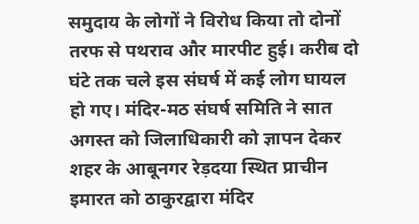समुदाय के लोगों ने विरोध किया तो दोनों तरफ से पथराव और मारपीट हुई। करीब दो घंटे तक चले इस संघर्ष में कई लोग घायल हो गए। मंदिर-मठ संघर्ष समिति ने सात अगस्त को जिलाधिकारी को ज्ञापन देकर शहर के आबूनगर रेड़दया स्थित प्राचीन इमारत को ठाकुरद्वारा मंदिर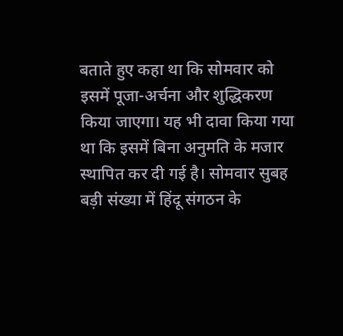बताते हुए कहा था कि सोमवार को इसमें पूजा-अर्चना और शुद्धिकरण किया जाएगा। यह भी दावा किया गया था कि इसमें बिना अनुमति के मजार स्थापित कर दी गई है। सोमवार सुबह बड़ी संख्या में हिंदू संगठन के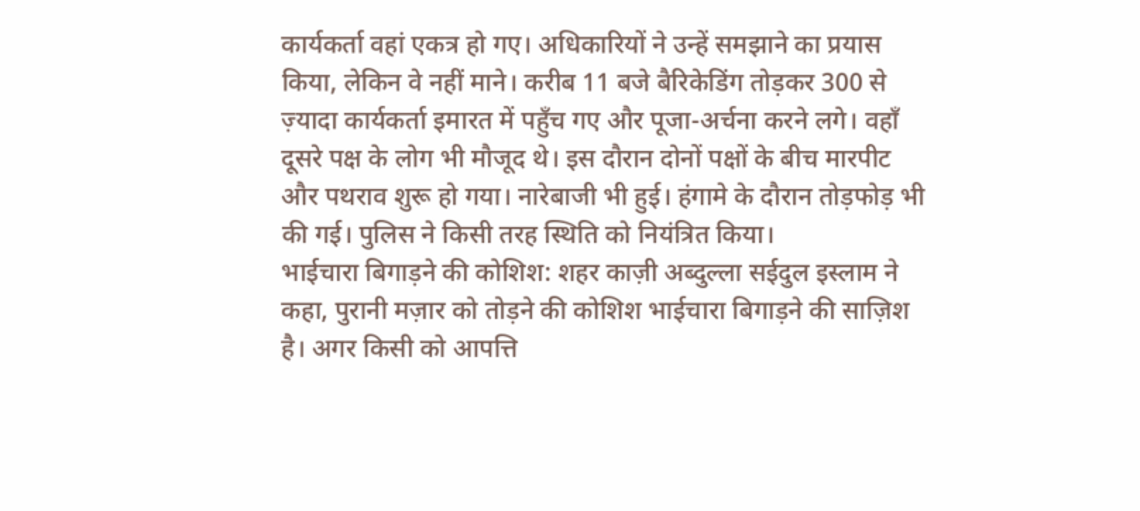कार्यकर्ता वहां एकत्र हो गए। अधिकारियों ने उन्हें समझाने का प्रयास किया, लेकिन वे नहीं माने। करीब 11 बजे बैरिकेडिंग तोड़कर 300 से ज़्यादा कार्यकर्ता इमारत में पहुँच गए और पूजा-अर्चना करने लगे। वहाँ दूसरे पक्ष के लोग भी मौजूद थे। इस दौरान दोनों पक्षों के बीच मारपीट और पथराव शुरू हो गया। नारेबाजी भी हुई। हंगामे के दौरान तोड़फोड़ भी की गई। पुलिस ने किसी तरह स्थिति को नियंत्रित किया।
भाईचारा बिगाड़ने की कोशिश: शहर काज़ी अब्दुल्ला सईदुल इस्लाम ने कहा, पुरानी मज़ार को तोड़ने की कोशिश भाईचारा बिगाड़ने की साज़िश है। अगर किसी को आपत्ति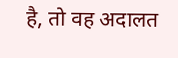है, तो वह अदालत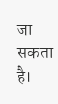जा सकता है।